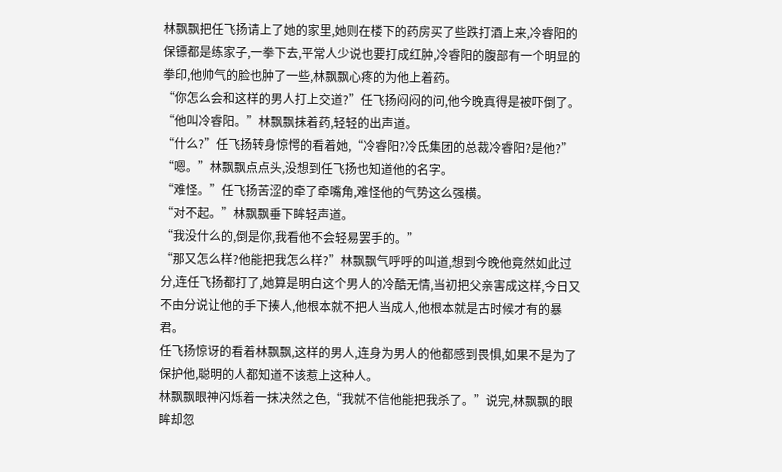林飘飘把任飞扬请上了她的家里,她则在楼下的药房买了些跌打酒上来,冷睿阳的保镖都是练家子,一拳下去,平常人少说也要打成红肿,冷睿阳的腹部有一个明显的拳印,他帅气的脸也肿了一些,林飘飘心疼的为他上着药。
“你怎么会和这样的男人打上交道?”任飞扬闷闷的问,他今晚真得是被吓倒了。
“他叫冷睿阳。”林飘飘抹着药,轻轻的出声道。
“什么?”任飞扬转身惊愕的看着她,“冷睿阳?冷氐集团的总裁冷睿阳?是他?”
“嗯。”林飘飘点点头,没想到任飞扬也知道他的名字。
“难怪。”任飞扬苦涩的牵了牵嘴角,难怪他的气势这么强横。
“对不起。”林飘飘垂下眸轻声道。
“我没什么的,倒是你,我看他不会轻易罢手的。”
“那又怎么样?他能把我怎么样?”林飘飘气呼呼的叫道,想到今晚他竟然如此过分,连任飞扬都打了,她算是明白这个男人的冷酷无情,当初把父亲害成这样,今日又不由分说让他的手下揍人,他根本就不把人当成人,他根本就是古时候才有的暴君。
任飞扬惊讶的看着林飘飘,这样的男人,连身为男人的他都感到畏惧,如果不是为了保护他,聪明的人都知道不该惹上这种人。
林飘飘眼神闪烁着一抹决然之色,“我就不信他能把我杀了。”说完,林飘飘的眼眸却忽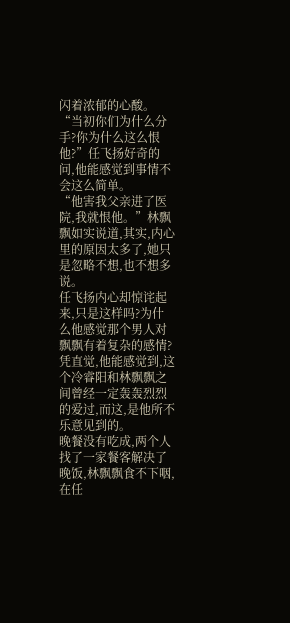闪着浓郁的心酸。
“当初你们为什么分手?你为什么这么恨他?”任飞扬好奇的问,他能感觉到事情不会这么简单。
“他害我父亲进了医院,我就恨他。”林飘飘如实说道,其实,内心里的原因太多了,她只是忽略不想,也不想多说。
任飞扬内心却惊诧起来,只是这样吗?为什么他感觉那个男人对飘飘有着复杂的感情?凭直觉,他能感觉到,这个冷睿阳和林飘飘之间曾经一定轰轰烈烈的爱过,而这,是他所不乐意见到的。
晚餐没有吃成,两个人找了一家餐客解决了晚饭,林飘飘食不下咽,在任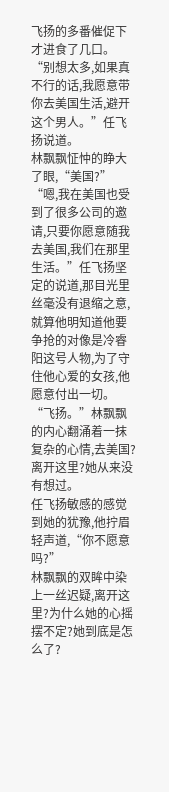飞扬的多番催促下才进食了几口。
“别想太多,如果真不行的话,我愿意带你去美国生活,避开这个男人。”任飞扬说道。
林飘飘怔忡的睁大了眼,“美国?”
“嗯,我在美国也受到了很多公司的邀请,只要你愿意随我去美国,我们在那里生活。”任飞扬坚定的说道,那目光里丝毫没有退缩之意,就算他明知道他要争抢的对像是冷睿阳这号人物,为了守住他心爱的女孩,他愿意付出一切。
“飞扬。”林飘飘的内心翻涌着一抹复杂的心情,去美国?离开这里?她从来没有想过。
任飞扬敏感的感觉到她的犹豫,他拧眉轻声道,“你不愿意吗?”
林飘飘的双眸中染上一丝迟疑,离开这里?为什么她的心摇摆不定?她到底是怎么了?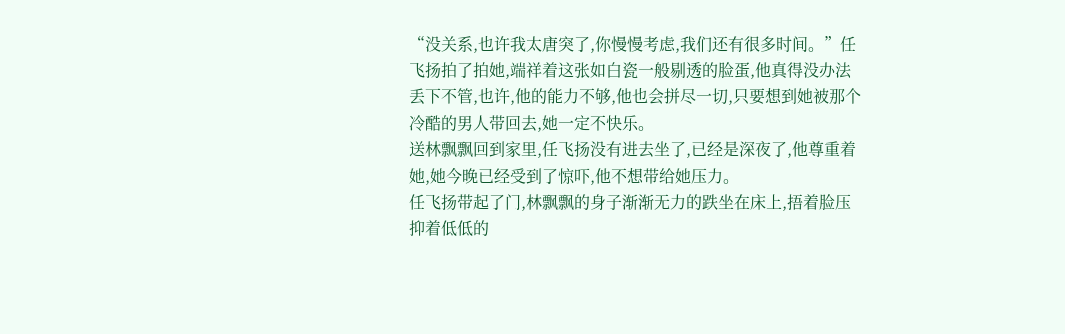“没关系,也许我太唐突了,你慢慢考虑,我们还有很多时间。”任飞扬拍了拍她,端祥着这张如白瓷一般剔透的脸蛋,他真得没办法丢下不管,也许,他的能力不够,他也会拼尽一切,只要想到她被那个冷酷的男人带回去,她一定不快乐。
送林飘飘回到家里,任飞扬没有进去坐了,已经是深夜了,他尊重着她,她今晚已经受到了惊吓,他不想带给她压力。
任飞扬带起了门,林飘飘的身子渐渐无力的跌坐在床上,捂着脸压抑着低低的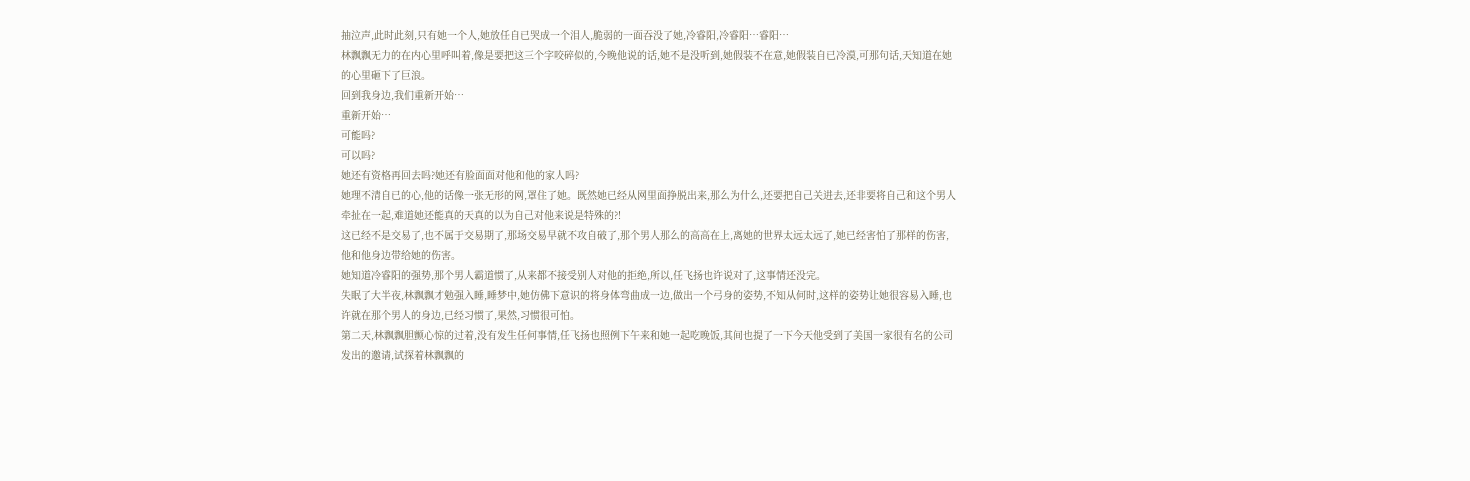抽泣声,此时此刻,只有她一个人,她放任自已哭成一个泪人,脆弱的一面吞没了她,冷睿阳,冷睿阳…睿阳…
林飘飘无力的在内心里呼叫着,像是要把这三个字咬碎似的,今晚他说的话,她不是没听到,她假装不在意,她假装自已冷漠,可那句话,天知道在她的心里砸下了巨浪。
回到我身边,我们重新开始…
重新开始…
可能吗?
可以吗?
她还有资格再回去吗?她还有脸面面对他和他的家人吗?
她理不清自已的心,他的话像一张无形的网,罩住了她。既然她已经从网里面挣脱出来,那么为什么,还要把自己关进去,还非要将自己和这个男人牵扯在一起,难道她还能真的天真的以为自己对他来说是特殊的?!
这已经不是交易了,也不属于交易期了,那场交易早就不攻自破了,那个男人那么的高高在上,离她的世界太远太远了,她已经害怕了那样的伤害,他和他身边带给她的伤害。
她知道冷睿阳的强势,那个男人霸道惯了,从来都不接受别人对他的拒绝,所以,任飞扬也许说对了,这事情还没完。
失眠了大半夜,林飘飘才勉强入睡,睡梦中,她仿佛下意识的将身体弯曲成一边,做出一个弓身的姿势,不知从何时,这样的姿势让她很容易入睡,也许就在那个男人的身边,已经习惯了,果然,习惯很可怕。
第二天,林飘飘胆颤心惊的过着,没有发生任何事情,任飞扬也照例下午来和她一起吃晚饭,其间也提了一下今天他受到了美国一家很有名的公司发出的邀请,试探着林飘飘的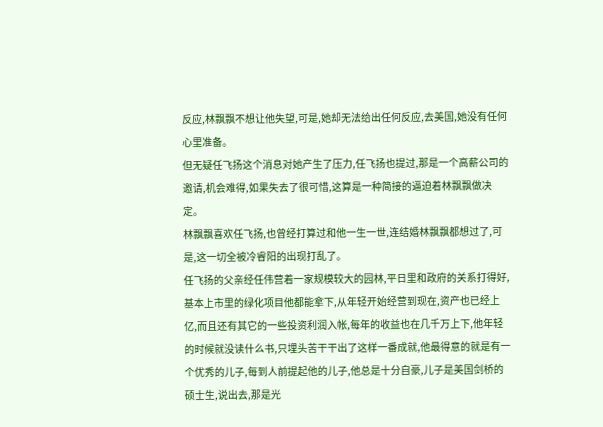反应,林飘飘不想让他失望,可是,她却无法给出任何反应,去美国,她没有任何心里准备。
但无疑任飞扬这个消息对她产生了压力,任飞扬也提过,那是一个高薪公司的邀请,机会难得,如果失去了很可惜,这算是一种简接的逼迫着林飘飘做决定。
林飘飘喜欢任飞扬,也曾经打算过和他一生一世,连结婚林飘飘都想过了,可是,这一切全被冷睿阳的出现打乱了。
任飞扬的父亲经任伟营着一家规模较大的园林,平日里和政府的关系打得好,基本上市里的绿化项目他都能拿下,从年轻开始经营到现在,资产也已经上亿,而且还有其它的一些投资利润入帐,每年的收益也在几千万上下,他年轻的时候就没读什么书,只埋头苦干干出了这样一番成就,他最得意的就是有一个优秀的儿子,每到人前提起他的儿子,他总是十分自豪,儿子是美国剑桥的硕士生,说出去,那是光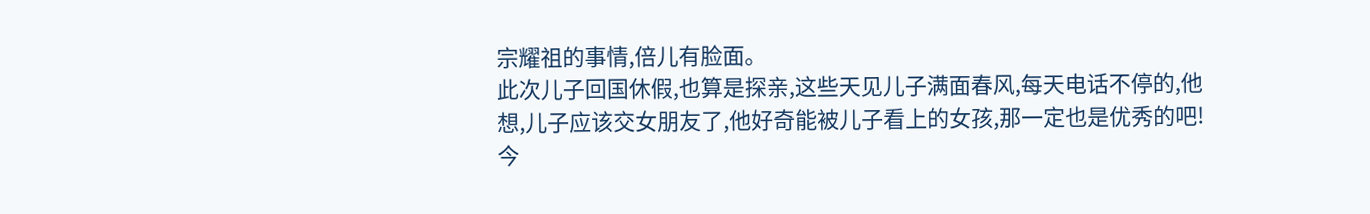宗耀祖的事情,倍儿有脸面。
此次儿子回国休假,也算是探亲,这些天见儿子满面春风,每天电话不停的,他想,儿子应该交女朋友了,他好奇能被儿子看上的女孩,那一定也是优秀的吧!
今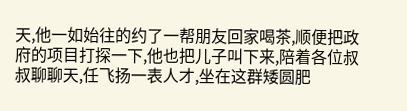天,他一如始往的约了一帮朋友回家喝茶,顺便把政府的项目打探一下,他也把儿子叫下来,陪着各位叔叔聊聊天,任飞扬一表人才,坐在这群矮圆肥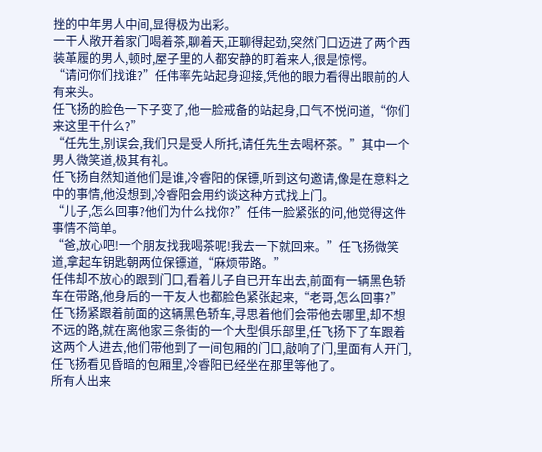挫的中年男人中间,显得极为出彩。
一干人敞开着家门喝着茶,聊着天,正聊得起劲,突然门口迈进了两个西装革履的男人,顿时,屋子里的人都安静的盯着来人,很是惊愕。
“请问你们找谁?”任伟率先站起身迎接,凭他的眼力看得出眼前的人有来头。
任飞扬的脸色一下子变了,他一脸戒备的站起身,口气不悦问道,“你们来这里干什么?”
“任先生,别误会,我们只是受人所托,请任先生去喝杯茶。”其中一个男人微笑道,极其有礼。
任飞扬自然知道他们是谁,冷睿阳的保镖,听到这句邀请,像是在意料之中的事情,他没想到,冷睿阳会用约谈这种方式找上门。
“儿子,怎么回事?他们为什么找你?”任伟一脸紧张的问,他觉得这件事情不简单。
“爸,放心吧!一个朋友找我喝茶呢!我去一下就回来。”任飞扬微笑道,拿起车钥匙朝两位保镖道,“麻烦带路。”
任伟却不放心的跟到门口,看着儿子自已开车出去,前面有一辆黑色轿车在带路,他身后的一干友人也都脸色紧张起来,“老哥,怎么回事?”
任飞扬紧跟着前面的这辆黑色轿车,寻思着他们会带他去哪里,却不想不远的路,就在离他家三条街的一个大型俱乐部里,任飞扬下了车跟着这两个人进去,他们带他到了一间包厢的门口,敲响了门,里面有人开门,任飞扬看见昏暗的包厢里,冷睿阳已经坐在那里等他了。
所有人出来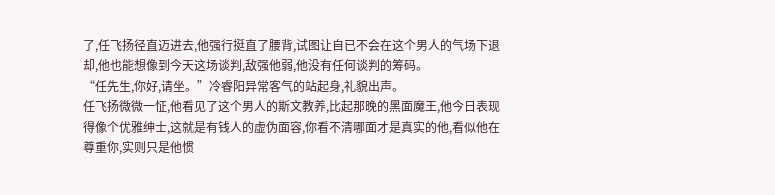了,任飞扬径直迈进去,他强行挺直了腰背,试图让自已不会在这个男人的气场下退却,他也能想像到今天这场谈判,敌强他弱,他没有任何谈判的筹码。
“任先生,你好,请坐。”冷睿阳异常客气的站起身,礼貌出声。
任飞扬微微一怔,他看见了这个男人的斯文教养,比起那晚的黑面魔王,他今日表现得像个优雅绅士,这就是有钱人的虚伪面容,你看不清哪面才是真实的他,看似他在尊重你,实则只是他惯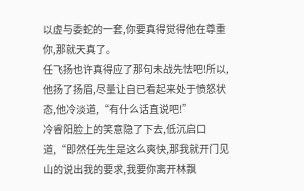以虚与委蛇的一套,你要真得觉得他在尊重你,那就天真了。
任飞扬也许真得应了那句未战先怯吧!所以,他扬了扬眉,尽量让自已看起来处于愤怒状态,他冷淡道,“有什么话直说吧!”
冷睿阳脸上的笑意隐了下去,低沉启口道,“即然任先生是这么爽快,那我就开门见山的说出我的要求,我要你离开林飘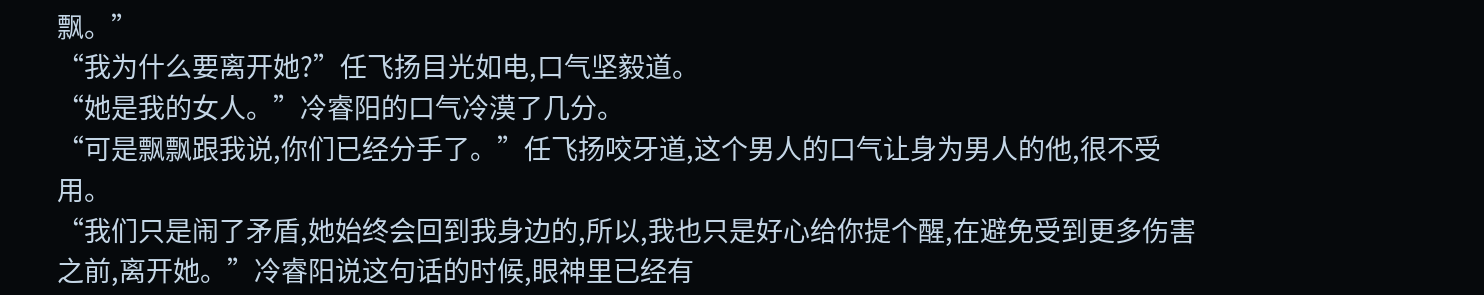飘。”
“我为什么要离开她?”任飞扬目光如电,口气坚毅道。
“她是我的女人。”冷睿阳的口气冷漠了几分。
“可是飘飘跟我说,你们已经分手了。”任飞扬咬牙道,这个男人的口气让身为男人的他,很不受用。
“我们只是闹了矛盾,她始终会回到我身边的,所以,我也只是好心给你提个醒,在避免受到更多伤害之前,离开她。”冷睿阳说这句话的时候,眼神里已经有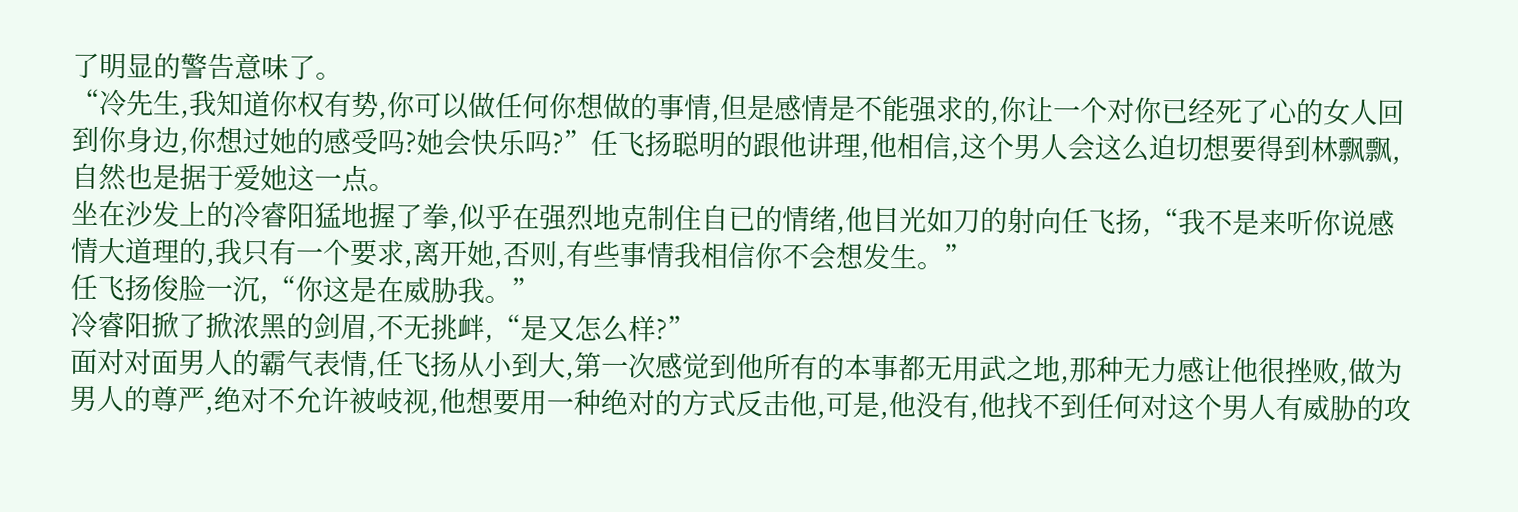了明显的警告意味了。
“冷先生,我知道你权有势,你可以做任何你想做的事情,但是感情是不能强求的,你让一个对你已经死了心的女人回到你身边,你想过她的感受吗?她会快乐吗?”任飞扬聪明的跟他讲理,他相信,这个男人会这么迫切想要得到林飘飘,自然也是据于爱她这一点。
坐在沙发上的冷睿阳猛地握了拳,似乎在强烈地克制住自已的情绪,他目光如刀的射向任飞扬,“我不是来听你说感情大道理的,我只有一个要求,离开她,否则,有些事情我相信你不会想发生。”
任飞扬俊脸一沉,“你这是在威胁我。”
冷睿阳掀了掀浓黑的剑眉,不无挑衅,“是又怎么样?”
面对对面男人的霸气表情,任飞扬从小到大,第一次感觉到他所有的本事都无用武之地,那种无力感让他很挫败,做为男人的尊严,绝对不允许被岐视,他想要用一种绝对的方式反击他,可是,他没有,他找不到任何对这个男人有威胁的攻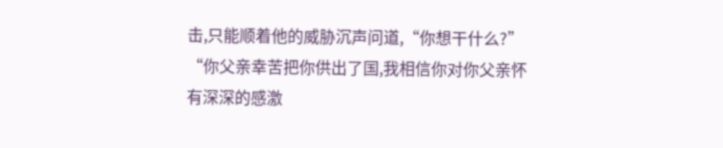击,只能顺着他的威胁沉声问道,“你想干什么?”
“你父亲幸苦把你供出了国,我相信你对你父亲怀有深深的感激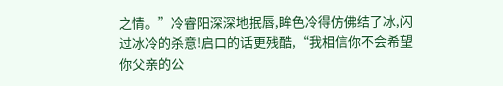之情。”冷睿阳深深地抿唇,眸色冷得仿佛结了冰,闪过冰冷的杀意!启口的话更残酷,“我相信你不会希望你父亲的公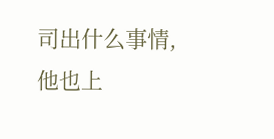司出什么事情,他也上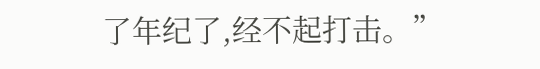了年纪了,经不起打击。”